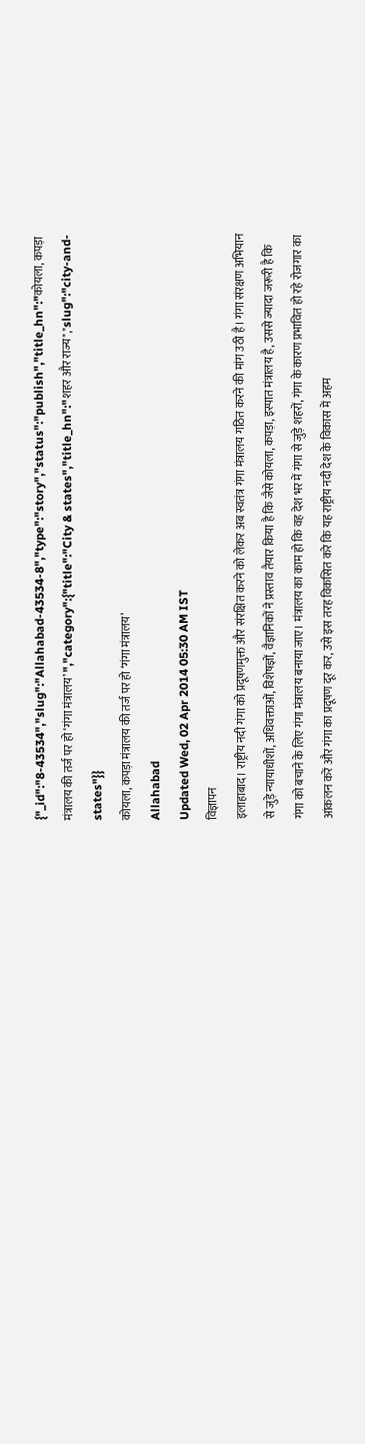{"_id":"8-43534","slug":"Allahabad-43534-8","type":"story","status":"publish","title_hn":"कोयला, कपड़ा मंत्रालय की तर्ज पर हो ‘गंगा मंत्रालय’ ","category":{"title":"City & states","title_hn":"शहर और राज्य","slug":"city-and-states"}}
कोयला, कपड़ा मंत्रालय की तर्ज पर हो ‘गंगा मंत्रालय’
Allahabad
Updated Wed, 02 Apr 2014 05:30 AM IST
विज्ञापन
इलाहाबाद। राष्ट्रीय नदी गंगा को प्रदूषणमुक्त और संरक्षित करने को लेकर अब स्वतंत्र गंगा मंत्रालय गठित करने की मांग उठी है। गंगा संरक्षण अभियान से जुड़े न्यायाधीशों, अधिवक्ताओं, विशेषज्ञों, वैज्ञानिकों ने प्रस्ताव तैयार किया है कि जैसे कोयला, कपड़ा, इस्पात मंत्रालय है, उससे ज्यादा जरूरी है कि गंगा को बचाने के लिए गंगा मंत्रालय बनाया जाए। मंत्रालय का काम हो कि वह देश भर में गंगा से जुड़े शहरों, गंगा के कारण प्रभावित हो रहे रोजगार का आंकलन करें और गंगा का प्रदूषण दूर कर, उसे इस तरह विकसित करे कि यह राष्ट्रीय नदी देश के विकास में अहम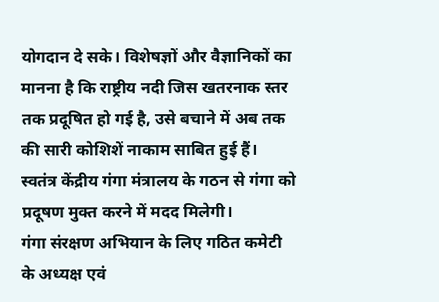योगदान दे सके। विशेषज्ञों और वैज्ञानिकों का मानना है कि राष्ट्रीय नदी जिस खतरनाक स्तर तक प्रदूषित हो गई है, उसे बचाने में अब तक की सारी कोशिशें नाकाम साबित हुई हैं। स्वतंत्र केंद्रीय गंगा मंत्रालय के गठन से गंगा को प्रदूषण मुक्त करने में मदद मिलेगी।
गंगा संरक्षण अभियान के लिए गठित कमेटी के अध्यक्ष एवं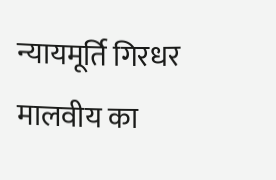न्यायमूर्ति गिरधर मालवीय का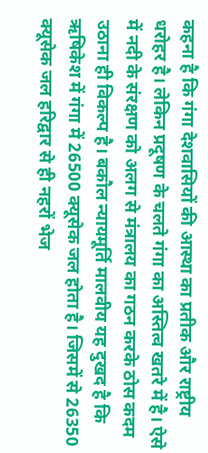कहना है कि गंगा देशवासियों की आस्था का प्रतीक और राष्ट्रीय धरोहर है। लेकिन प्रदूषण के चलते गंगा का अस्तित्व खतरे में है। ऐसे में नदी के संरक्षण को अलग से मंत्रालय का गठन करके ठोस कदम उठाना ही विकल्प है। बकौल न्यायमूर्ति मालवीय यह दुखद है कि ऋषिकेश में गंगा में 26500 क्यूसेक जल होता है। जिसमें से 26350 क्यूसेक जल हरिद्वार से ही नहरों भेज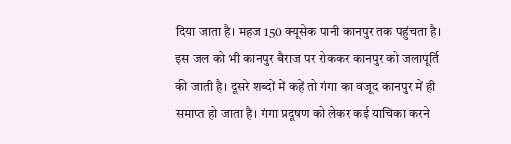दिया जाता है। महज 150 क्यूसेक पानी कानपुर तक पहुंचता है। इस जल को भी कानपुर बैराज पर रोककर कानपुर को जलापूर्ति की जाती है। दूसरे शब्दों में कहें तो गंगा का वजूद कानपुर में ही समाप्त हो जाता है। गंगा प्रदूषण को लेकर कई याचिका करने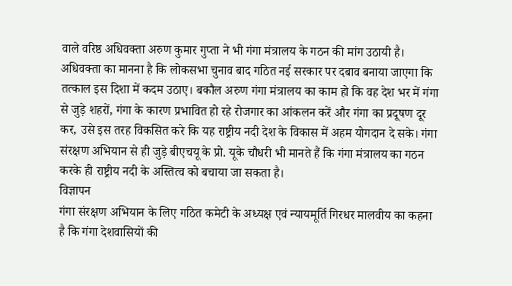वाले वरिष्ठ अधिवक्ता अरुण कुमार गुप्ता ने भी गंगा मंत्रालय के गठन की मांग उठायी है। अधिवक्ता का मानना है कि लोकसभा चुनाव बाद गठित नई सरकार पर दबाव बनाया जाएगा कि तत्काल इस दिशा में कदम उठाए। बकौल अरुण गंगा मंत्रालय का काम हो कि वह देश भर में गंगा से जुड़े शहरों, गंगा के कारण प्रभावित हो रहे रोजगार का आंकलन करें और गंगा का प्रदूषण दूर कर, उसे इस तरह विकसित करे कि यह राष्ट्रीय नदी देश के विकास में अहम योगदान दे सके। गंगा संरक्षण अभियान से ही जुड़े बीएचयू के प्रो. यूके चौधरी भी मानते हैं कि गंगा मंत्रालय का गठन करके ही राष्ट्रीय नदी के अस्तित्व को बचाया जा सकता है।
विज्ञापन
गंगा संरक्षण अभियान के लिए गठित कमेटी के अध्यक्ष एवं न्यायमूर्ति गिरधर मालवीय का कहना है कि गंगा देशवासियों की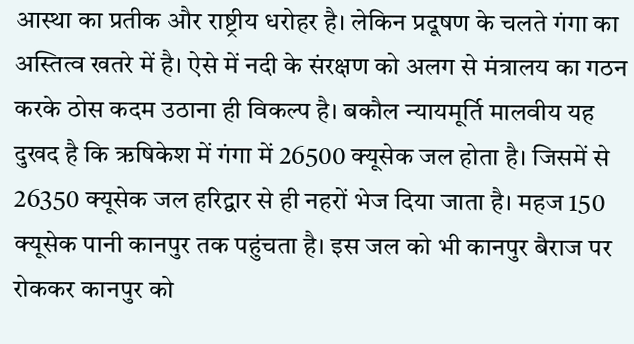आस्था का प्रतीक और राष्ट्रीय धरोहर है। लेकिन प्रदूषण के चलते गंगा का अस्तित्व खतरे में है। ऐसे में नदी के संरक्षण को अलग से मंत्रालय का गठन करके ठोस कदम उठाना ही विकल्प है। बकौल न्यायमूर्ति मालवीय यह दुखद है कि ऋषिकेश में गंगा में 26500 क्यूसेक जल होता है। जिसमें से 26350 क्यूसेक जल हरिद्वार से ही नहरों भेज दिया जाता है। महज 150 क्यूसेक पानी कानपुर तक पहुंचता है। इस जल को भी कानपुर बैराज पर रोककर कानपुर को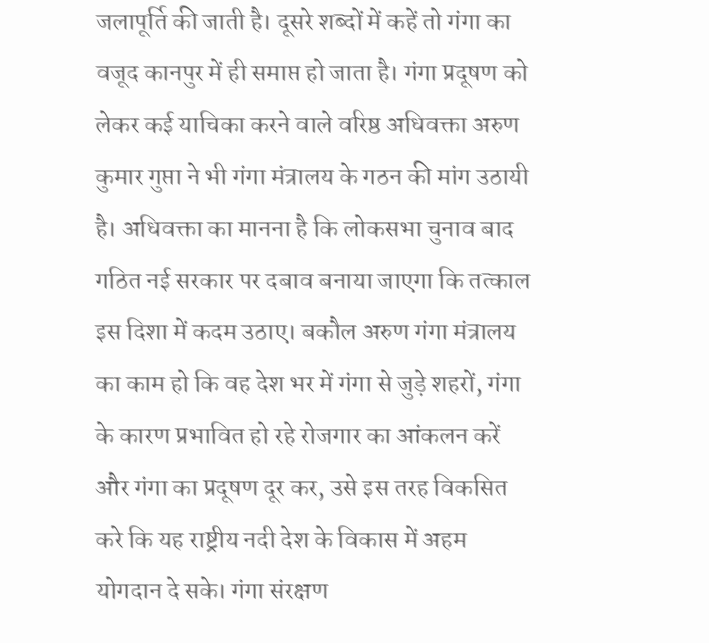जलापूर्ति की जाती है। दूसरे शब्दों में कहें तो गंगा का वजूद कानपुर में ही समाप्त हो जाता है। गंगा प्रदूषण को लेकर कई याचिका करने वाले वरिष्ठ अधिवक्ता अरुण कुमार गुप्ता ने भी गंगा मंत्रालय के गठन की मांग उठायी है। अधिवक्ता का मानना है कि लोकसभा चुनाव बाद गठित नई सरकार पर दबाव बनाया जाएगा कि तत्काल इस दिशा में कदम उठाए। बकौल अरुण गंगा मंत्रालय का काम हो कि वह देश भर में गंगा से जुड़े शहरों, गंगा के कारण प्रभावित हो रहे रोजगार का आंकलन करें और गंगा का प्रदूषण दूर कर, उसे इस तरह विकसित करे कि यह राष्ट्रीय नदी देश के विकास में अहम योगदान दे सके। गंगा संरक्षण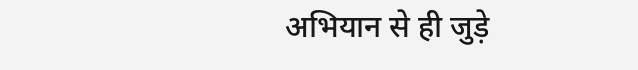अभियान से ही जुड़े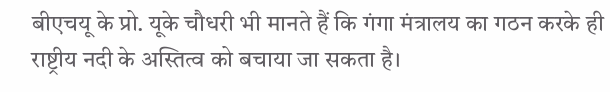बीएचयू के प्रो. यूके चौधरी भी मानते हैं कि गंगा मंत्रालय का गठन करके ही राष्ट्रीय नदी के अस्तित्व को बचाया जा सकता है।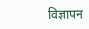विज्ञापन